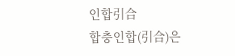인합引合
합충인합(引合)은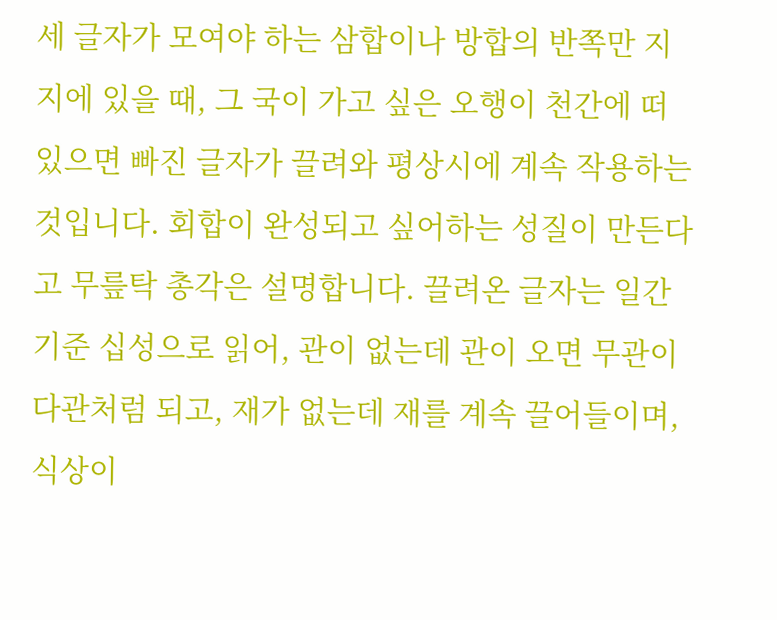세 글자가 모여야 하는 삼합이나 방합의 반쪽만 지지에 있을 때, 그 국이 가고 싶은 오행이 천간에 떠 있으면 빠진 글자가 끌려와 평상시에 계속 작용하는 것입니다. 회합이 완성되고 싶어하는 성질이 만든다고 무릎탁 총각은 설명합니다. 끌려온 글자는 일간 기준 십성으로 읽어, 관이 없는데 관이 오면 무관이 다관처럼 되고, 재가 없는데 재를 계속 끌어들이며, 식상이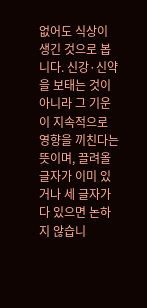없어도 식상이 생긴 것으로 봅니다. 신강·신약을 보태는 것이 아니라 그 기운이 지속적으로 영향을 끼친다는 뜻이며, 끌려올 글자가 이미 있거나 세 글자가 다 있으면 논하지 않습니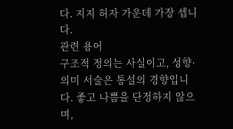다. 지지 허자 가운데 가장 셉니다.
관련 용어
구조적 정의는 사실이고, 성향·의미 서술은 통설의 경향입니다. 좋고 나쁨을 단정하지 않으며,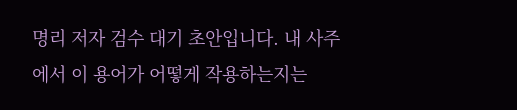명리 저자 검수 대기 초안입니다. 내 사주에서 이 용어가 어떻게 작용하는지는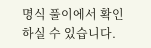명식 풀이에서 확인하실 수 있습니다.